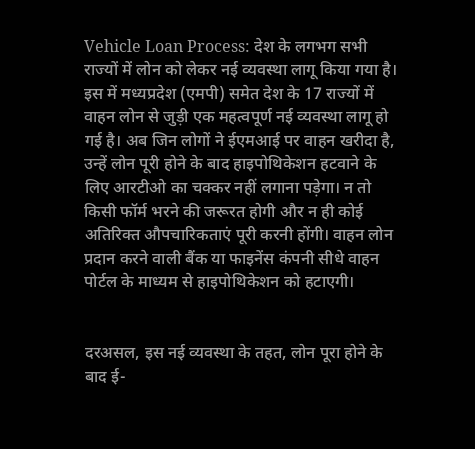Vehicle Loan Process: देश के लगभग सभी राज्यों में लोन को लेकर नई व्यवस्था लागू किया गया है। इस में मध्यप्रदेश (एमपी) समेत देश के 17 राज्यों में वाहन लोन से जुड़ी एक महत्वपूर्ण नई व्यवस्था लागू हो गई है। अब जिन लोगों ने ईएमआई पर वाहन खरीदा है, उन्हें लोन पूरी होने के बाद हाइपोथिकेशन हटवाने के लिए आरटीओ का चक्कर नहीं लगाना पड़ेगा। न तो किसी फॉर्म भरने की जरूरत होगी और न ही कोई अतिरिक्त औपचारिकताएं पूरी करनी होंगी। वाहन लोन प्रदान करने वाली बैंक या फाइनेंस कंपनी सीधे वाहन पोर्टल के माध्यम से हाइपोथिकेशन को हटाएगी।


दरअसल, इस नई व्यवस्था के तहत, लोन पूरा होने के बाद ई-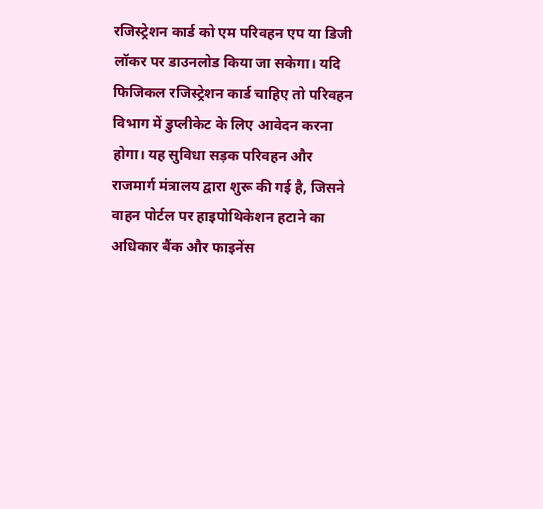रजिस्ट्रेशन कार्ड को एम परिवहन एप या डिजी लॉकर पर डाउनलोड किया जा सकेगा। यदि फिजिकल रजिस्ट्रेशन कार्ड चाहिए तो परिवहन विभाग में डुप्लीकेट के लिए आवेदन करना होगा। यह सुविधा सड़क परिवहन और राजमार्ग मंत्रालय द्वारा शुरू की गई है, जिसने वाहन पोर्टल पर हाइपोथिकेशन हटाने का अधिकार बैंक और फाइनेंस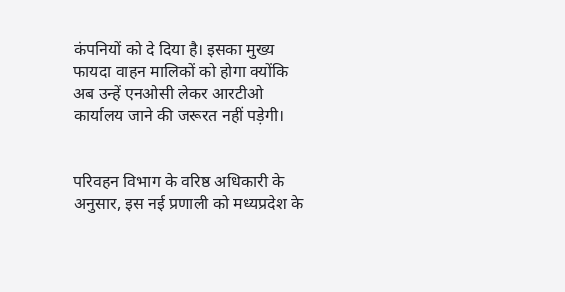कंपनियों को दे दिया है। इसका मुख्य फायदा वाहन मालिकों को होगा क्योंकि अब उन्हें एनओसी लेकर आरटीओ कार्यालय जाने की जरूरत नहीं पड़ेगी।


परिवहन विभाग के वरिष्ठ अधिकारी के अनुसार, इस नई प्रणाली को मध्यप्रदेश के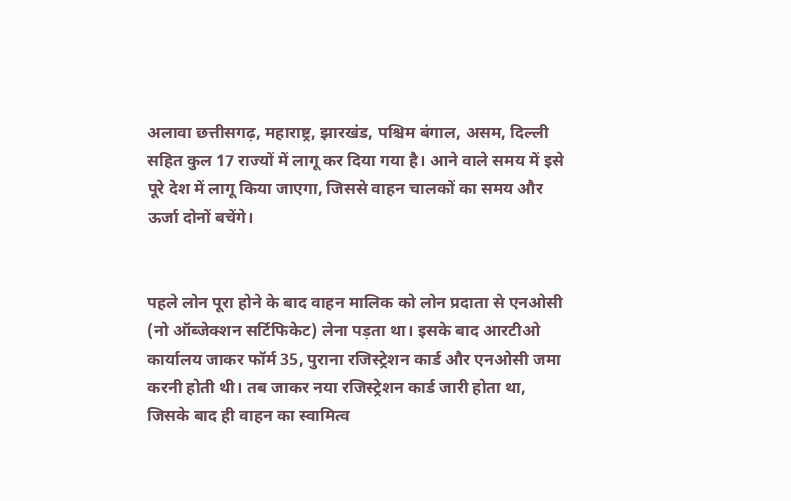अलावा छत्तीसगढ़, महाराष्ट्र, झारखंड, पश्चिम बंगाल, असम, दिल्ली सहित कुल 17 राज्यों में लागू कर दिया गया है। आने वाले समय में इसे पूरे देश में लागू किया जाएगा, जिससे वाहन चालकों का समय और ऊर्जा दोनों बचेंगे।


पहले लोन पूरा होने के बाद वाहन मालिक को लोन प्रदाता से एनओसी (नो ऑब्जेक्शन सर्टिफिकेट) लेना पड़ता था। इसके बाद आरटीओ कार्यालय जाकर फॉर्म 35, पुराना रजिस्ट्रेशन कार्ड और एनओसी जमा करनी होती थी। तब जाकर नया रजिस्ट्रेशन कार्ड जारी होता था, जिसके बाद ही वाहन का स्वामित्व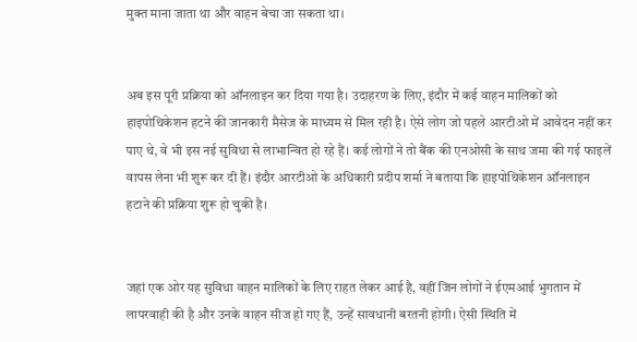मुक्त माना जाता था और वाहन बेचा जा सकता था।


अब इस पूरी प्रक्रिया को ऑनलाइन कर दिया गया है। उदाहरण के लिए, इंदौर में कई वाहन मालिकों को हाइपोथिकेशन हटने की जानकारी मैसेज के माध्यम से मिल रही है। ऐसे लोग जो पहले आरटीओ में आवेदन नहीं कर पाए थे, वे भी इस नई सुविधा से लाभान्वित हो रहे हैं। कई लोगों ने तो बैंक की एनओसी के साथ जमा की गई फाइलें वापस लेना भी शुरू कर दी हैं। इंदौर आरटीओ के अधिकारी प्रदीप शर्मा ने बताया कि हाइपोथिकेशन ऑनलाइन हटाने की प्रक्रिया शुरू हो चुकी है।


जहां एक ओर यह सुविधा वाहन मालिकों के लिए राहत लेकर आई है, वहीं जिन लोगों ने ईएमआई भुगतान में लापरवाही की है और उनके वाहन सीज हो गए हैं, उन्हें सावधानी बरतनी होगी। ऐसी स्थिति में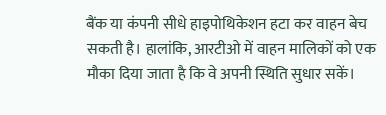बैंक या कंपनी सीधे हाइपोथिकेशन हटा कर वाहन बेच सकती है। हालांकि, आरटीओ में वाहन मालिकों को एक मौका दिया जाता है कि वे अपनी स्थिति सुधार सकें।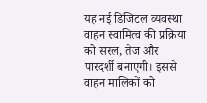यह नई डिजिटल व्यवस्था वाहन स्वामित्व की प्रक्रिया को सरल, तेज और पारदर्शी बनाएगी। इससे वाहन मालिकों को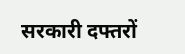सरकारी दफ्तरों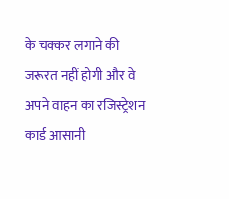के चक्कर लगाने की जरूरत नहीं होगी और वे अपने वाहन का रजिस्ट्रेशन कार्ड आसानी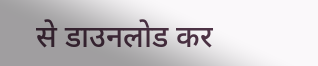से डाउनलोड कर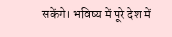सकेंगे। भविष्य में पूरे देश में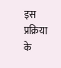इस प्रक्रिया के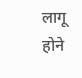लागू होने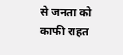से जनता को काफी राहत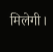मिलेगी।